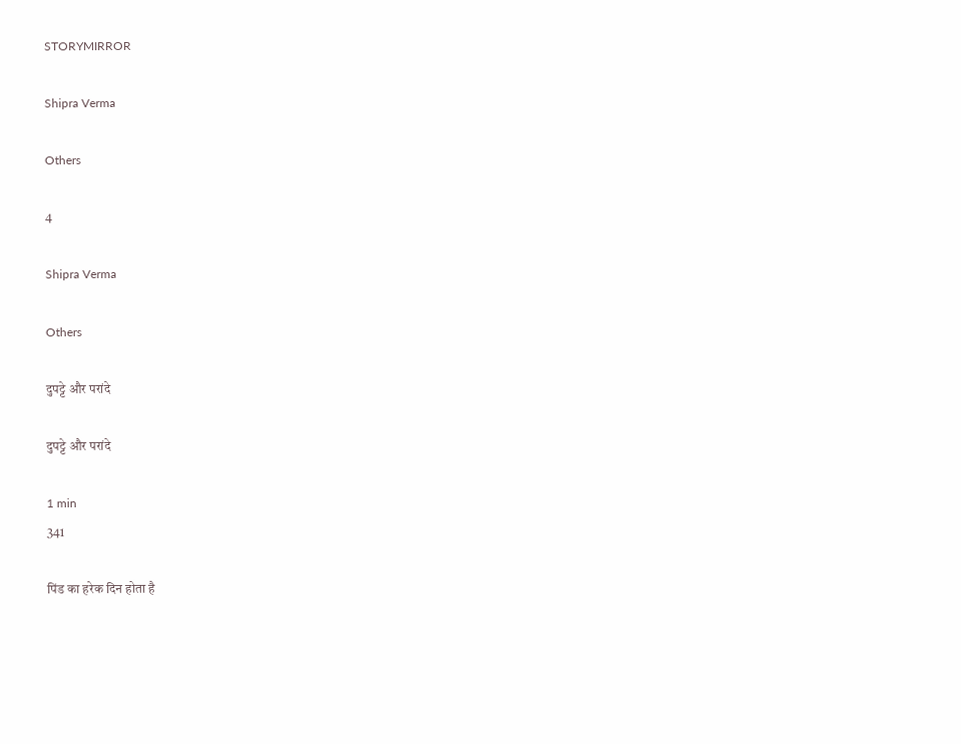STORYMIRROR

Shipra Verma

Others

4

Shipra Verma

Others

दुपट्टे और परांदे

दुपट्टे और परांदे

1 min
341

पिंड का हरेक दिन होता है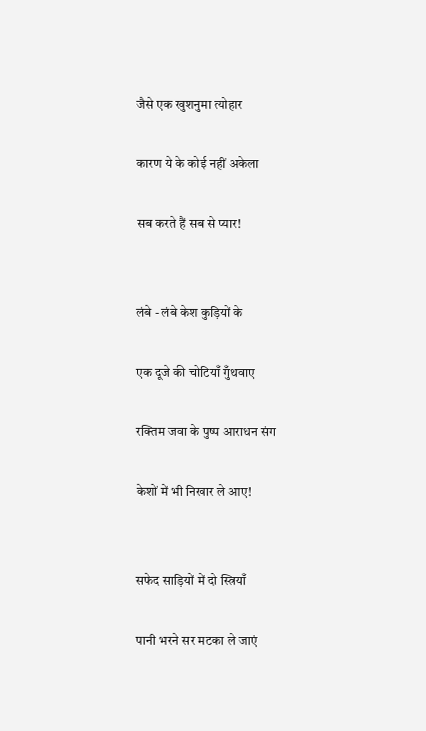जैसे एक खुशनुमा त्योहार

कारण ये के कोई नहीं अकेला

सब करते हैं सब से प्यार!


लंबे - लंबे केश कुड़ियों के

एक दूजे की चोटियाँ गुँथवाए

रक्तिम जवा के पुष्प आराधन संग

केशों में भी निखार ले आए!


सफेद साड़ियों में दो स्त्रियाँ

पानी भरने सर मटका ले जाएं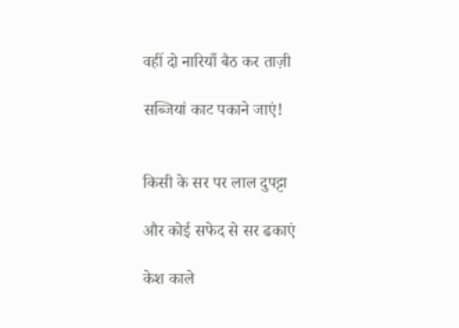वहीं दो नारियाँ बैठ कर ताज़ी

सब्जियां काट पकाने जाएं!


किसी के सर पर लाल दुपट्टा

और कोई सफेद से सर ढकाएं

केश काले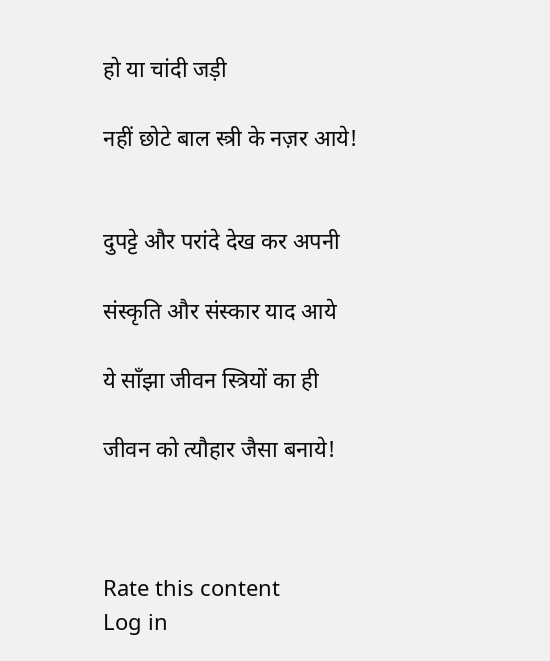हो या चांदी जड़ी

नहीं छोटे बाल स्त्री के नज़र आये!


दुपट्टे और परांदे देख कर अपनी

संस्कृति और संस्कार याद आये

ये साँझा जीवन स्त्रियों का ही

जीवन को त्यौहार जैसा बनाये!



Rate this content
Log in